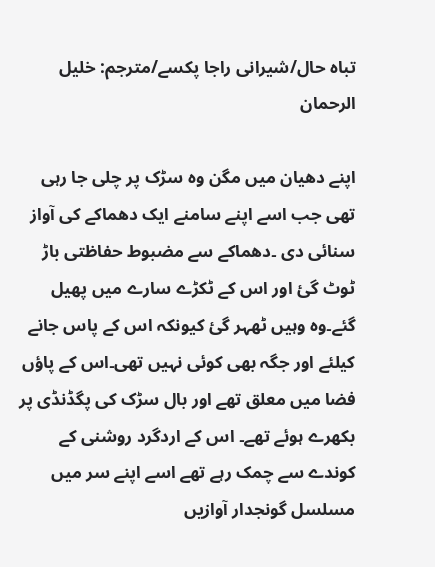تباہ حال/شیرانی راجا پکسے/مترجم: خلیل الرحمان

اپنے دھیان میں مگن وہ سڑک پر چلی جا رہی تھی جب اسے اپنے سامنے ایک دھماکے کی آواز سنائی دی ۔دھماکے سے مضبوط حفاظتی باڑ ٹوٹ گئ اور اس کے ٹکڑے سارے میں پھیل گئے۔وہ وہیں ٹھہر گئ کیونکہ اس کے پاس جانے کیلئے اور جگہ بھی کوئی نہیں تھی۔اس کے پاؤں فضا میں معلق تھے اور بال سڑک کی پگڈنڈی پر بکھرے ہوئے تھے۔ اس کے اردگرد روشنی کے کوندے سے چمک رہے تھے اسے اپنے سر میں مسلسل گونجدار آوازیں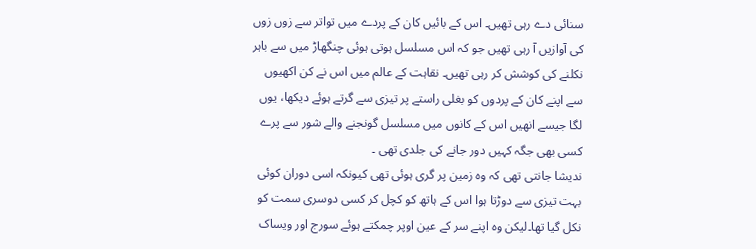سنائی دے رہی تھیں۔ اس کے بائیں کان کے پردے میں تواتر سے زوں زوں کی آوازیں آ رہی تھیں جو کہ اس مسلسل ہوتی ہوئی چنگھاڑ میں سے باہر نکلنے کی کوشش کر رہی تھیں۔ نقاہت کے عالم میں اس نے کن اکھیوں سے اپنے کان کے پردوں کو بغلی راستے پر تیزی سے گرتے ہوئے دیکھا، یوں لگا جیسے انھیں اس کے کانوں میں مسلسل گونجنے والے شور سے پرے کسی بھی جگہ کہیں دور جانے کی جلدی تھی ۔
ندیشا جانتی تھی کہ وہ زمین پر گری ہوئی تھی کیونکہ اسی دوران کوئی بہت تیزی سے دوڑتا ہوا اس کے ہاتھ کو کچل کر کسی دوسری سمت کو نکل گیا تھا۔لیکن وہ اپنے سر کے عین اوپر چمکتے ہوئے سورج اور ویساک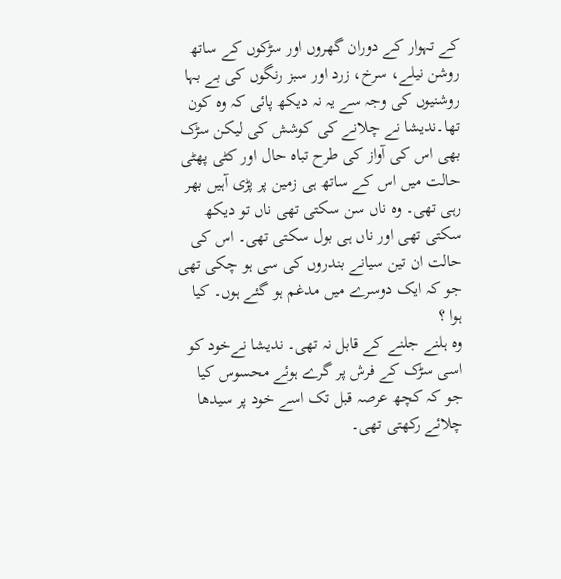کے تہوار کے دوران گھروں اور سڑکوں کے ساتھ روشن نیلے، سرخ، زرد اور سبز رنگوں کی بے بہا روشنیوں کی وجہ سے یہ نہ دیکھ پائی کہ وہ کون تھا۔ندیشا نے چلانے کی کوشش کی لیکن سڑک بھی اس کی آواز کی طرح تباہ حال اور کٹی پھٹی حالت میں اس کے ساتھ ہی زمین پر پڑی آہیں بھر رہی تھی۔ وہ ناں سن سکتی تھی ناں تو دیکھ سکتی تھی اور ناں ہی بول سکتی تھی۔ اس کی حالت ان تین سیانے بندروں کی سی ہو چکی تھی جو کہ ایک دوسرے میں مدغم ہو گئے ہوں۔ کیا ہوا ؟
وہ ہلنے جلنے کے قابل نہ تھی۔ ندیشا نےخود کو اسی سڑک کے فرش پر گرے ہوئے محسوس کیا جو کہ کچھ عرصہ قبل تک اسے خود پر سیدھا چلائے رکھتی تھی۔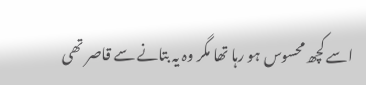اسے کچھ محسوس ہو رہا تھا مگر وہ یہ بتانے سے قاصر تھی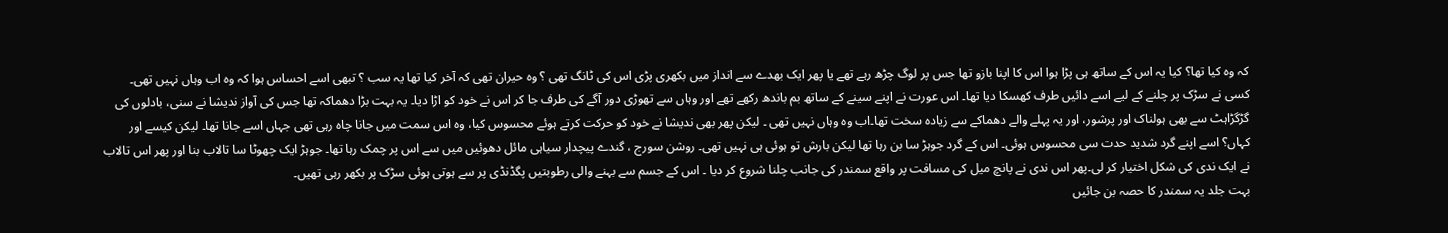کہ وہ کیا تھا؟ کیا یہ اس کے ساتھ ہی پڑا ہوا اس کا اپنا بازو تھا جس پر لوگ چڑھ رہے تھے یا پھر ایک بھدے سے انداز میں بکھری پڑی اس کی ٹانگ تھی ؟ وہ حیران تھی کہ آخر کیا تھا یہ سب ؟ تبھی اسے احساس ہوا کہ وہ اب وہاں نہیں تھی۔
کسی نے سڑک پر چلنے کے لیے اسے دائیں طرف کھسکا دیا تھا۔ اس عورت نے اپنے سینے کے ساتھ بم باندھ رکھے تھے اور وہاں سے تھوڑی دور آگے کی طرف جا کر اس نے خود کو اڑا دیا۔ یہ بہت بڑا دھماکہ تھا جس کی آواز ندیشا نے سنی، بادلوں کی گڑگڑاہٹ سے بھی ہولناک اور پرشور، اور یہ پہلے والے دھماکے سے زیادہ سخت تھا۔اب وہ وہاں نہیں تھی ۔ لیکن پھر بھی ندیشا نے خود کو حرکت کرتے ہوئے محسوس کیا، وہ اس سمت میں جانا چاہ رہی تھی جہاں اسے جانا تھا۔ لیکن کیسے اور کہاں؟ اسے اپنے گرد شدید حدت سی محسوس ہوئی۔ اس کے گرد جوہڑ سا بن رہا تھا لیکن بارش تو ہوئی ہی نہیں تھی۔ روشن سورج ، گندے پیچدار سیاہی مائل دھوئیں میں سے اس پر چمک رہا تھا۔ جوہڑ ایک چھوٹا سا تالاب بنا اور پھر اس تالاب نے ایک ندی کی شکل اختیار کر لی۔پھر اس ندی نے پانچ میل کی مسافت پر واقع سمندر کی جانب چلنا شروع کر دیا ۔ اس کے جسم سے بہنے والی رطوبتیں پگڈنڈی پر سے ہوتی ہوئی سڑک پر بکھر رہی تھیں۔
بہت جلد یہ سمندر کا حصہ بن جائیں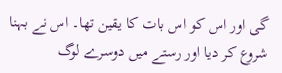گی اور اس کو اس بات کا یقین تھا۔ اس نے بہنا شروع کر دیا اور رستے میں دوسرے لوگ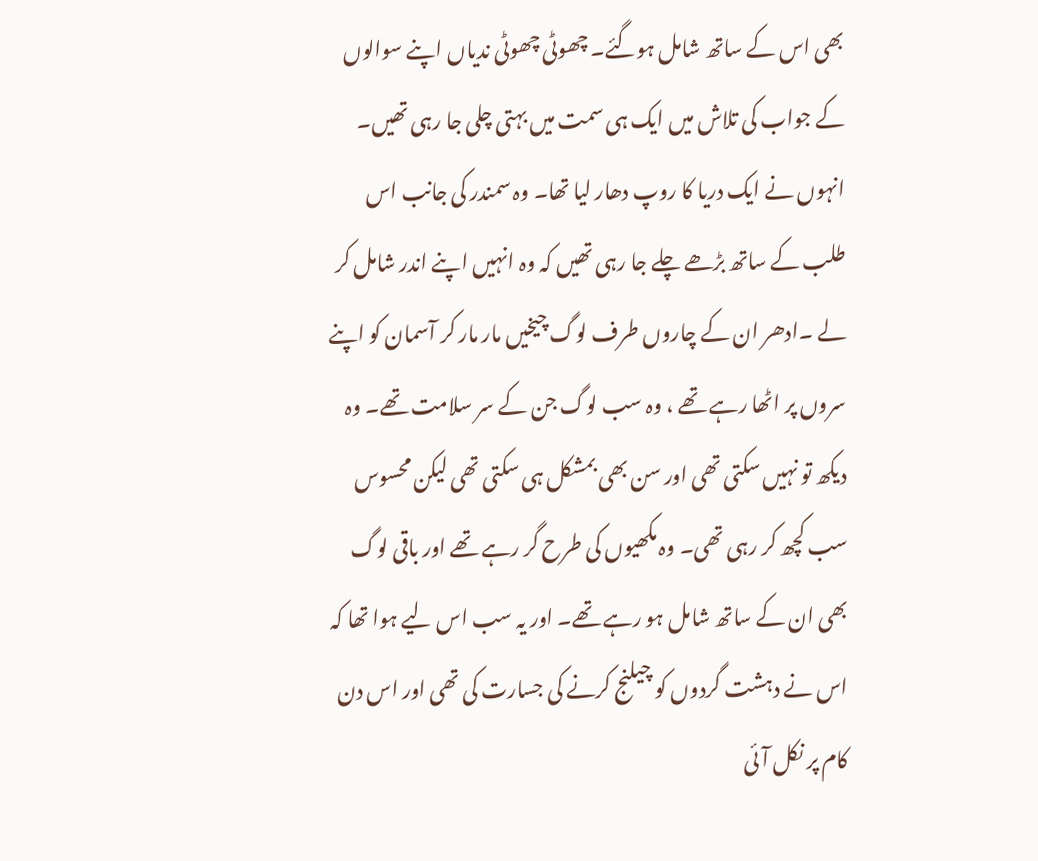بھی اس کے ساتھ شامل ہوگئے۔ چھوٹی چھوٹی ندیاں اپنے سوالوں کے جواب کی تلاش میں ایک ہی سمت میں بہتی چلی جا رہی تھیں۔ انہوں نے ایک دریا کا روپ دھار لیا تھا۔ وہ سمندر کی جانب اس طلب کے ساتھ بڑھے چلے جا رہی تھیں کہ وہ انہیں اپنے اندر شامل کر لے ۔ادھر ان کے چاروں طرف لوگ چیخیں مار مار کر آسمان کو اپنے سروں پر اٹھا رہے تھے ، وہ سب لوگ جن کے سر سلامت تھے۔ وہ دیکھ تو نہیں سکتی تھی اور سن بھی بمشکل ہی سکتی تھی لیکن محسوس سب کچھ کر رہی تھی۔ وہ مکھیوں کی طرح گر رہے تھے اور باقی لوگ بھی ان کے ساتھ شامل ہو رہے تھے۔ اور یہ سب اس لیے ہوا تھا کہ اس نے دہشت گردوں کو چیلنج کرنے کی جسارت کی تھی اور اس دن کام پر نکل آئی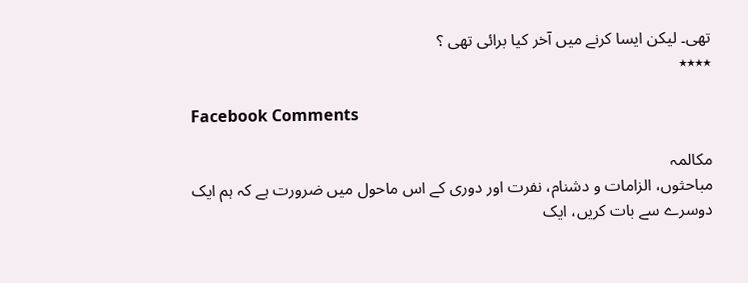تھی۔ لیکن ایسا کرنے میں آخر کیا برائی تھی ؟
٭٭٭٭

Facebook Comments

مکالمہ
مباحثوں، الزامات و دشنام، نفرت اور دوری کے اس ماحول میں ضرورت ہے کہ ہم ایک دوسرے سے بات کریں، ایک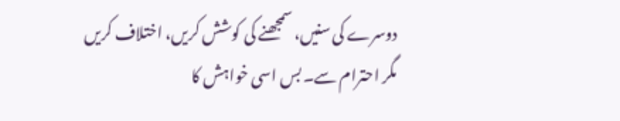دوسرے کی سنیں، سمجھنے کی کوشش کریں، اختلاف کریں مگر احترام سے۔ بس اسی خواہش کا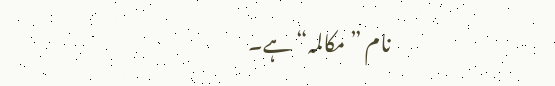نام ”مکالمہ“ ہے۔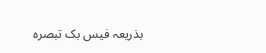بذریعہ فیس بک تبصرہ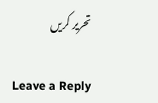تحریر کریں

Leave a Reply